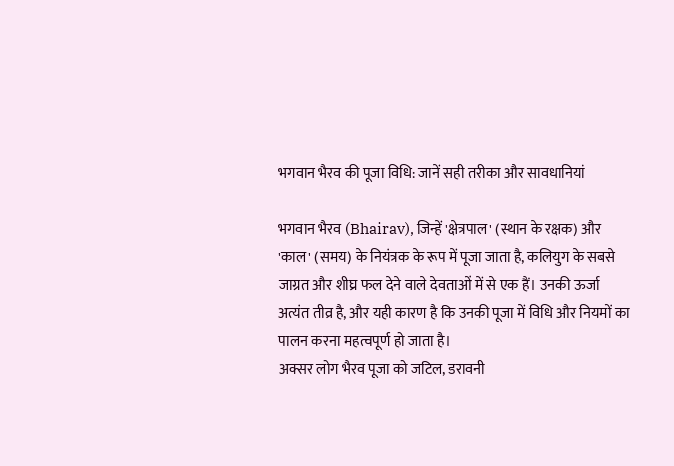भगवान भैरव की पूजा विधि: जानें सही तरीका और सावधानियां

भगवान भैरव (Bhairav), जिन्हें 'क्षेत्रपाल' (स्थान के रक्षक) और 'काल' (समय) के नियंत्रक के रूप में पूजा जाता है, कलियुग के सबसे जाग्रत और शीघ्र फल देने वाले देवताओं में से एक हैं। उनकी ऊर्जा अत्यंत तीव्र है, और यही कारण है कि उनकी पूजा में विधि और नियमों का पालन करना महत्वपूर्ण हो जाता है।
अक्सर लोग भैरव पूजा को जटिल, डरावनी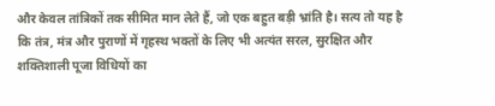और केवल तांत्रिकों तक सीमित मान लेते हैं, जो एक बहुत बड़ी भ्रांति है। सत्य तो यह है कि तंत्र, मंत्र और पुराणों में गृहस्थ भक्तों के लिए भी अत्यंत सरल, सुरक्षित और शक्तिशाली पूजा विधियों का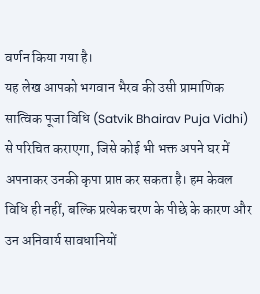वर्णन किया गया है।
यह लेख आपको भगवान भैरव की उसी प्रामाणिक सात्विक पूजा विधि (Satvik Bhairav Puja Vidhi) से परिचित कराएगा, जिसे कोई भी भक्त अपने घर में अपनाकर उनकी कृपा प्राप्त कर सकता है। हम केवल विधि ही नहीं, बल्कि प्रत्येक चरण के पीछे के कारण और उन अनिवार्य सावधानियों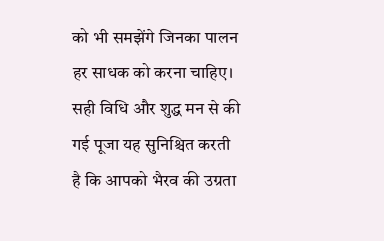को भी समझेंगे जिनका पालन हर साधक को करना चाहिए।
सही विधि और शुद्ध मन से की गई पूजा यह सुनिश्चित करती है कि आपको भैरव की उग्रता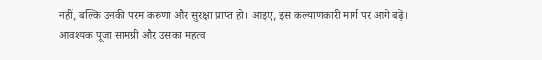नहीं, बल्कि उनकी परम करुणा और सुरक्षा प्राप्त हो। आइए, इस कल्याणकारी मार्ग पर आगे बढ़ें।
आवश्यक पूजा सामग्री और उसका महत्व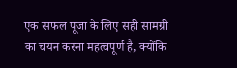एक सफल पूजा के लिए सही सामग्री का चयन करना महत्वपूर्ण है, क्योंकि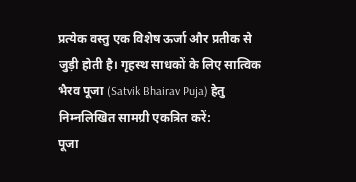प्रत्येक वस्तु एक विशेष ऊर्जा और प्रतीक से जुड़ी होती है। गृहस्थ साधकों के लिए सात्विक भैरव पूजा (Satvik Bhairav Puja) हेतु निम्नलिखित सामग्री एकत्रित करें:
पूजा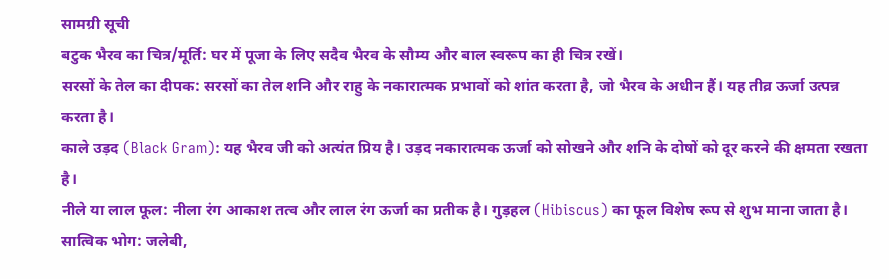सामग्री सूची
बटुक भैरव का चित्र/मूर्ति: घर में पूजा के लिए सदैव भैरव के सौम्य और बाल स्वरूप का ही चित्र रखें।
सरसों के तेल का दीपक: सरसों का तेल शनि और राहु के नकारात्मक प्रभावों को शांत करता है, जो भैरव के अधीन हैं। यह तीव्र ऊर्जा उत्पन्न करता है।
काले उड़द (Black Gram): यह भैरव जी को अत्यंत प्रिय है। उड़द नकारात्मक ऊर्जा को सोखने और शनि के दोषों को दूर करने की क्षमता रखता है।
नीले या लाल फूल: नीला रंग आकाश तत्व और लाल रंग ऊर्जा का प्रतीक है। गुड़हल (Hibiscus) का फूल विशेष रूप से शुभ माना जाता है।
सात्विक भोग: जलेबी,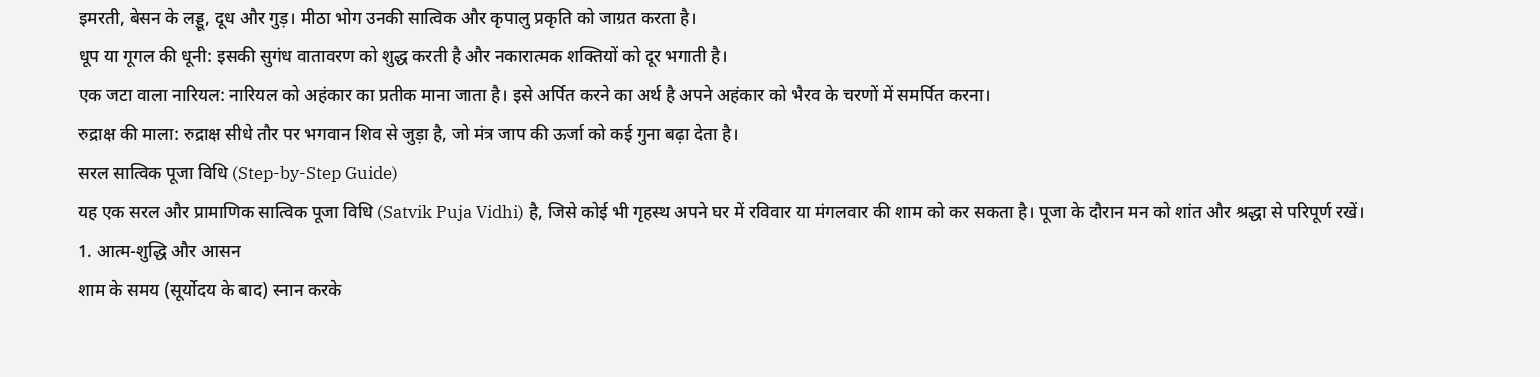इमरती, बेसन के लड्डू, दूध और गुड़। मीठा भोग उनकी सात्विक और कृपालु प्रकृति को जाग्रत करता है।
धूप या गूगल की धूनी: इसकी सुगंध वातावरण को शुद्ध करती है और नकारात्मक शक्तियों को दूर भगाती है।
एक जटा वाला नारियल: नारियल को अहंकार का प्रतीक माना जाता है। इसे अर्पित करने का अर्थ है अपने अहंकार को भैरव के चरणों में समर्पित करना।
रुद्राक्ष की माला: रुद्राक्ष सीधे तौर पर भगवान शिव से जुड़ा है, जो मंत्र जाप की ऊर्जा को कई गुना बढ़ा देता है।
सरल सात्विक पूजा विधि (Step-by-Step Guide)
यह एक सरल और प्रामाणिक सात्विक पूजा विधि (Satvik Puja Vidhi) है, जिसे कोई भी गृहस्थ अपने घर में रविवार या मंगलवार की शाम को कर सकता है। पूजा के दौरान मन को शांत और श्रद्धा से परिपूर्ण रखें।
1. आत्म-शुद्धि और आसन
शाम के समय (सूर्योदय के बाद) स्नान करके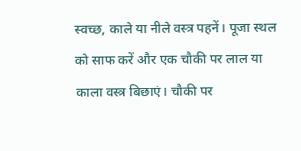स्वच्छ, काले या नीले वस्त्र पहनें। पूजा स्थल को साफ करें और एक चौकी पर लाल या काला वस्त्र बिछाएं। चौकी पर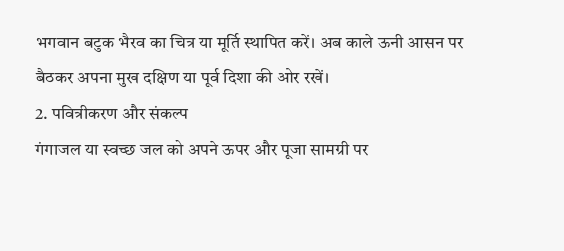भगवान बटुक भैरव का चित्र या मूर्ति स्थापित करें। अब काले ऊनी आसन पर बैठकर अपना मुख दक्षिण या पूर्व दिशा की ओर रखें।
2. पवित्रीकरण और संकल्प
गंगाजल या स्वच्छ जल को अपने ऊपर और पूजा सामग्री पर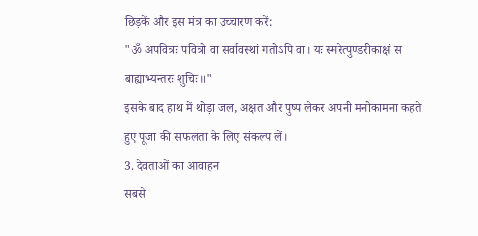छिड़कें और इस मंत्र का उच्चारण करें:
"ॐ अपवित्रः पवित्रो वा सर्वावस्थां गतोऽपि वा। यः स्मरेत्पुण्डरीकाक्षं स बाह्याभ्यन्तरः शुचिः॥"
इसके बाद हाथ में थोड़ा जल, अक्षत और पुष्प लेकर अपनी मनोकामना कहते हुए पूजा की सफलता के लिए संकल्प लें।
3. देवताओं का आवाहन
सबसे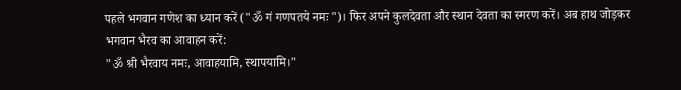पहले भगवान गणेश का ध्यान करें ("ॐ गं गणपतये नमः")। फिर अपने कुलदेवता और स्थान देवता का स्मरण करें। अब हाथ जोड़कर भगवान भैरव का आवाहन करें:
"ॐ श्री भैरवाय नमः, आवाहयामि, स्थापयामि।"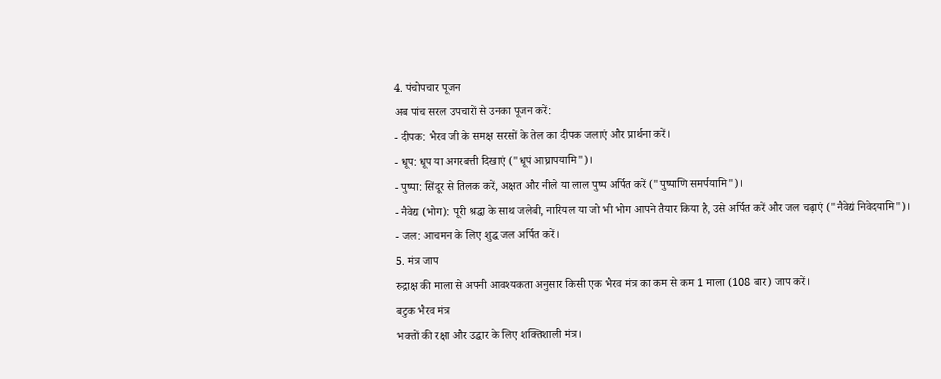4. पंचोपचार पूजन
अब पांच सरल उपचारों से उनका पूजन करें:
- दीपक: भैरव जी के समक्ष सरसों के तेल का दीपक जलाएं और प्रार्थना करें।
- धूप: धूप या अगरबत्ती दिखाएं ("धूपं आघ्रापयामि")।
- पुष्पा: सिंदूर से तिलक करें, अक्षत और नीले या लाल पुष्प अर्पित करें ("पुष्पाणि समर्पयामि")।
- नैवेद्य (भोग): पूरी श्रद्धा के साथ जलेबी, नारियल या जो भी भोग आपने तैयार किया है, उसे अर्पित करें और जल चढ़ाएं ("नैवेद्यं निवेदयामि")।
- जल: आचमन के लिए शुद्ध जल अर्पित करें।
5. मंत्र जाप
रुद्राक्ष की माला से अपनी आवश्यकता अनुसार किसी एक भैरव मंत्र का कम से कम 1 माला (108 बार) जाप करें।
बटुक भैरव मंत्र
भक्तों की रक्षा और उद्धार के लिए शक्तिशाली मंत्र।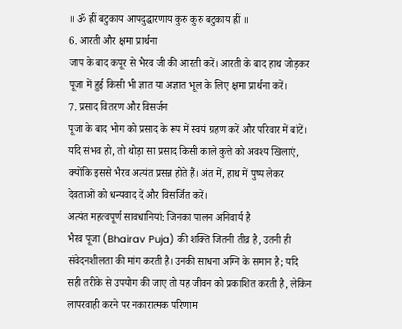॥ ॐ ह्रीं बटुकाय आपदुद्धारणाय कुरु कुरु बटुकाय ह्रीं ॥
6. आरती और क्षमा प्रार्थना
जाप के बाद कपूर से भैरव जी की आरती करें। आरती के बाद हाथ जोड़कर पूजा में हुई किसी भी ज्ञात या अज्ञात भूल के लिए क्षमा प्रार्थना करें।
7. प्रसाद वितरण और विसर्जन
पूजा के बाद भोग को प्रसाद के रूप में स्वयं ग्रहण करें और परिवार में बांटें। यदि संभव हो, तो थोड़ा सा प्रसाद किसी काले कुत्ते को अवश्य खिलाएं, क्योंकि इससे भैरव अत्यंत प्रसन्न होते हैं। अंत में, हाथ में पुष्प लेकर देवताओं को धन्यवाद दें और विसर्जित करें।
अत्यंत महत्वपूर्ण सावधानियां: जिनका पालन अनिवार्य है
भैरव पूजा (Bhairav Puja) की शक्ति जितनी तीव्र है, उतनी ही संवेदनशीलता की मांग करती है। उनकी साधना अग्नि के समान है; यदि सही तरीके से उपयोग की जाए तो यह जीवन को प्रकाशित करती है, लेकिन लापरवाही करने पर नकारात्मक परिणाम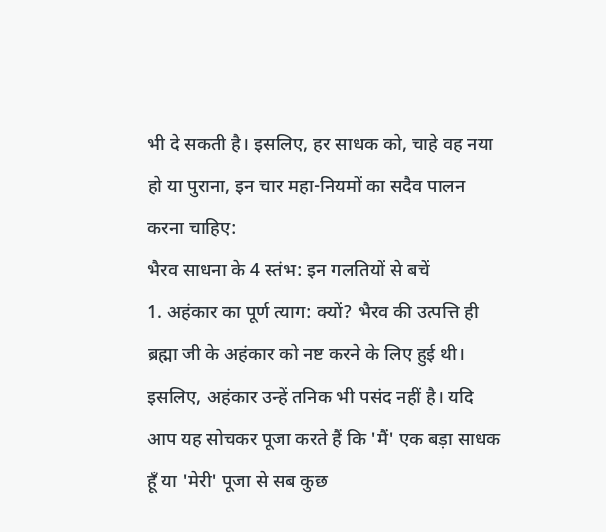भी दे सकती है। इसलिए, हर साधक को, चाहे वह नया हो या पुराना, इन चार महा-नियमों का सदैव पालन करना चाहिए:
भैरव साधना के 4 स्तंभ: इन गलतियों से बचें
1. अहंकार का पूर्ण त्याग: क्यों? भैरव की उत्पत्ति ही ब्रह्मा जी के अहंकार को नष्ट करने के लिए हुई थी। इसलिए, अहंकार उन्हें तनिक भी पसंद नहीं है। यदि आप यह सोचकर पूजा करते हैं कि 'मैं' एक बड़ा साधक हूँ या 'मेरी' पूजा से सब कुछ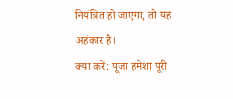नियंत्रित हो जाएगा, तो यह अहंकार है।
क्या करें: पूजा हमेशा पूरी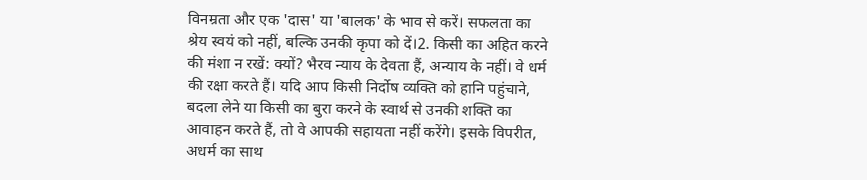विनम्रता और एक 'दास' या 'बालक' के भाव से करें। सफलता का श्रेय स्वयं को नहीं, बल्कि उनकी कृपा को दें।2. किसी का अहित करने की मंशा न रखें: क्यों? भैरव न्याय के देवता हैं, अन्याय के नहीं। वे धर्म की रक्षा करते हैं। यदि आप किसी निर्दोष व्यक्ति को हानि पहुंचाने, बदला लेने या किसी का बुरा करने के स्वार्थ से उनकी शक्ति का आवाहन करते हैं, तो वे आपकी सहायता नहीं करेंगे। इसके विपरीत, अधर्म का साथ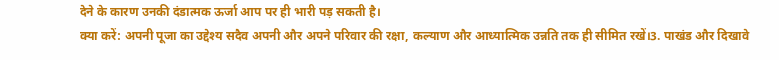देने के कारण उनकी दंडात्मक ऊर्जा आप पर ही भारी पड़ सकती है।
क्या करें: अपनी पूजा का उद्देश्य सदैव अपनी और अपने परिवार की रक्षा, कल्याण और आध्यात्मिक उन्नति तक ही सीमित रखें।3. पाखंड और दिखावे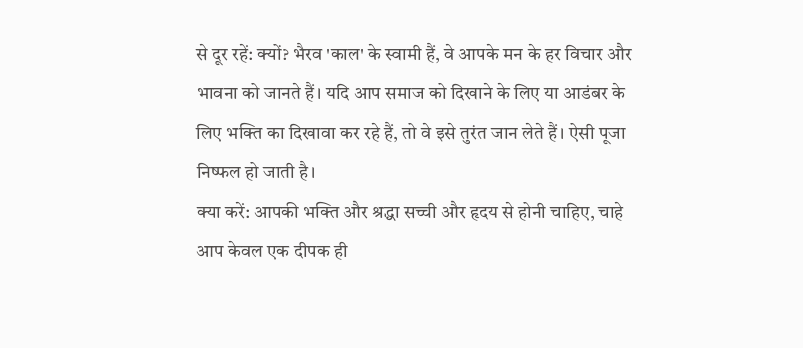से दूर रहें: क्यों? भैरव 'काल' के स्वामी हैं, वे आपके मन के हर विचार और भावना को जानते हैं। यदि आप समाज को दिखाने के लिए या आडंबर के लिए भक्ति का दिखावा कर रहे हैं, तो वे इसे तुरंत जान लेते हैं। ऐसी पूजा निष्फल हो जाती है।
क्या करें: आपकी भक्ति और श्रद्धा सच्ची और हृदय से होनी चाहिए, चाहे आप केवल एक दीपक ही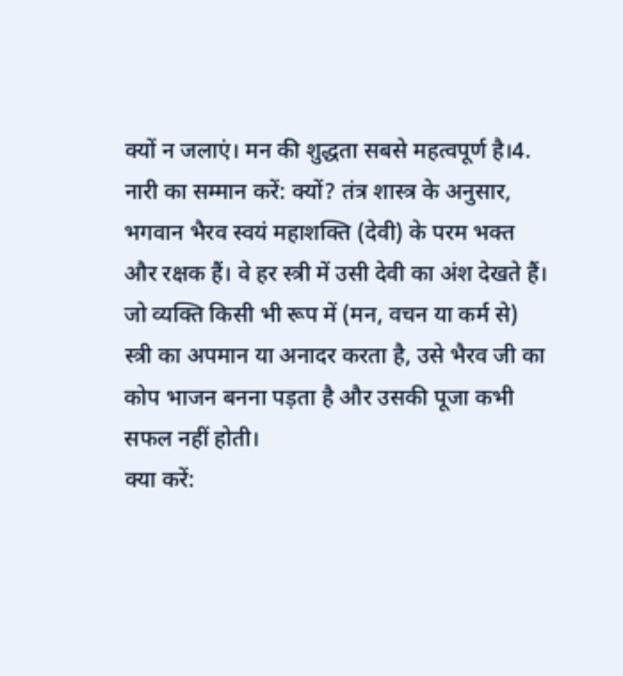क्यों न जलाएं। मन की शुद्धता सबसे महत्वपूर्ण है।4. नारी का सम्मान करें: क्यों? तंत्र शास्त्र के अनुसार, भगवान भैरव स्वयं महाशक्ति (देवी) के परम भक्त और रक्षक हैं। वे हर स्त्री में उसी देवी का अंश देखते हैं। जो व्यक्ति किसी भी रूप में (मन, वचन या कर्म से) स्त्री का अपमान या अनादर करता है, उसे भैरव जी का कोप भाजन बनना पड़ता है और उसकी पूजा कभी सफल नहीं होती।
क्या करें: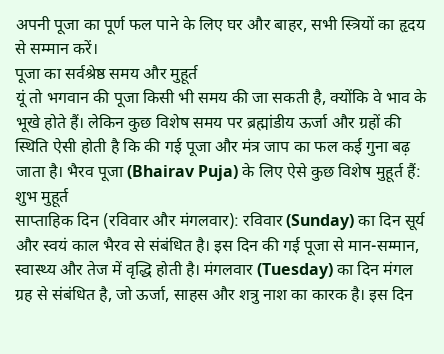अपनी पूजा का पूर्ण फल पाने के लिए घर और बाहर, सभी स्त्रियों का हृदय से सम्मान करें।
पूजा का सर्वश्रेष्ठ समय और मुहूर्त
यूं तो भगवान की पूजा किसी भी समय की जा सकती है, क्योंकि वे भाव के भूखे होते हैं। लेकिन कुछ विशेष समय पर ब्रह्मांडीय ऊर्जा और ग्रहों की स्थिति ऐसी होती है कि की गई पूजा और मंत्र जाप का फल कई गुना बढ़ जाता है। भैरव पूजा (Bhairav Puja) के लिए ऐसे कुछ विशेष मुहूर्त हैं:
शुभ मुहूर्त
साप्ताहिक दिन (रविवार और मंगलवार): रविवार (Sunday) का दिन सूर्य और स्वयं काल भैरव से संबंधित है। इस दिन की गई पूजा से मान-सम्मान, स्वास्थ्य और तेज में वृद्धि होती है। मंगलवार (Tuesday) का दिन मंगल ग्रह से संबंधित है, जो ऊर्जा, साहस और शत्रु नाश का कारक है। इस दिन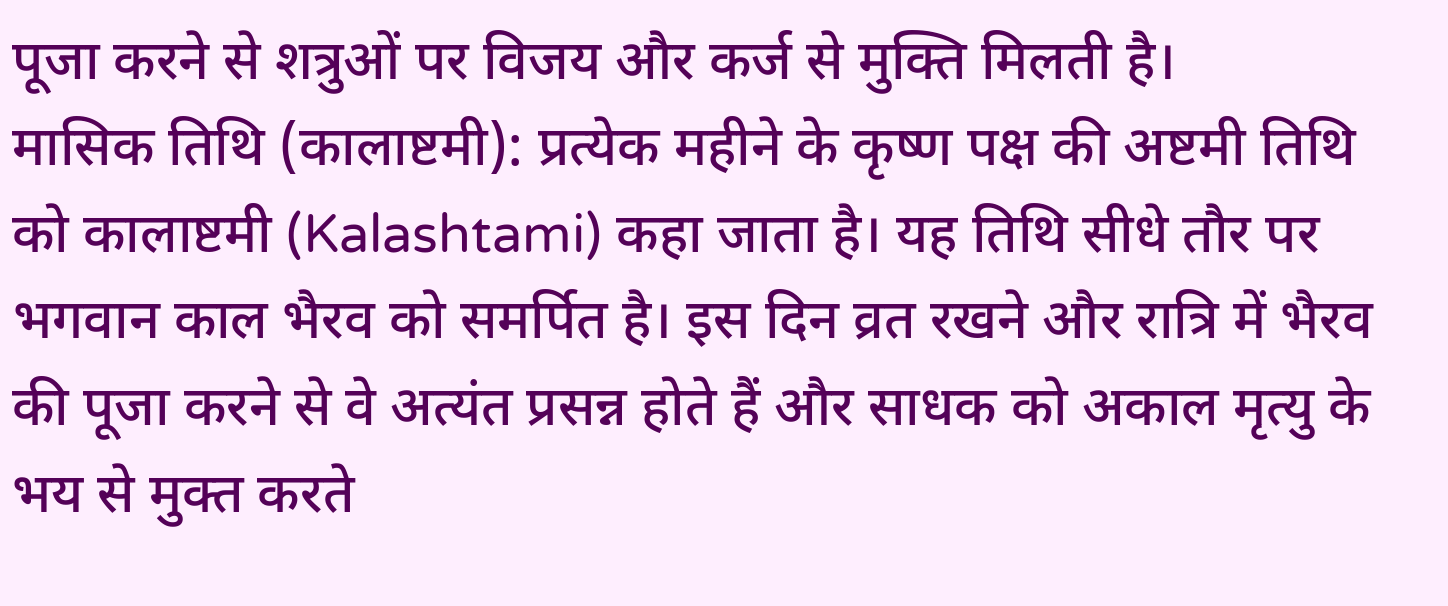पूजा करने से शत्रुओं पर विजय और कर्ज से मुक्ति मिलती है।
मासिक तिथि (कालाष्टमी): प्रत्येक महीने के कृष्ण पक्ष की अष्टमी तिथि को कालाष्टमी (Kalashtami) कहा जाता है। यह तिथि सीधे तौर पर भगवान काल भैरव को समर्पित है। इस दिन व्रत रखने और रात्रि में भैरव की पूजा करने से वे अत्यंत प्रसन्न होते हैं और साधक को अकाल मृत्यु के भय से मुक्त करते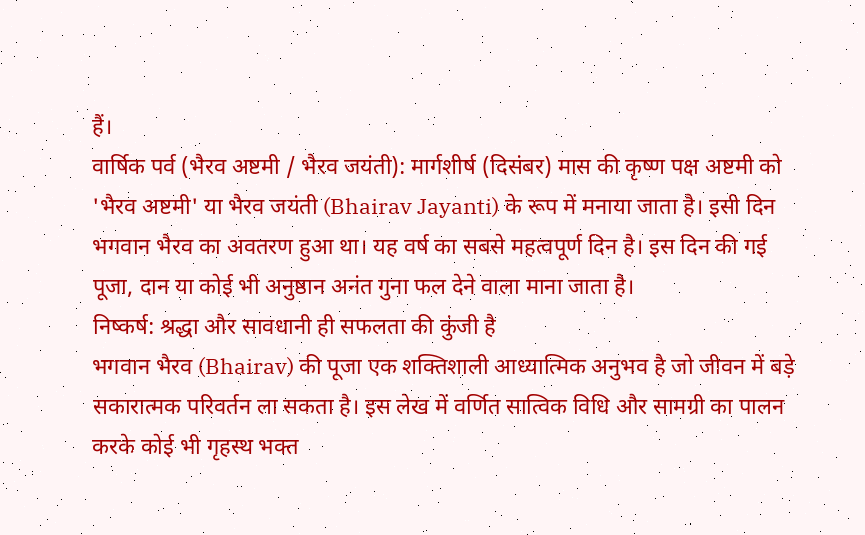हैं।
वार्षिक पर्व (भैरव अष्टमी / भैरव जयंती): मार्गशीर्ष (दिसंबर) मास की कृष्ण पक्ष अष्टमी को 'भैरव अष्टमी' या भैरव जयंती (Bhairav Jayanti) के रूप में मनाया जाता है। इसी दिन भगवान भैरव का अवतरण हुआ था। यह वर्ष का सबसे महत्वपूर्ण दिन है। इस दिन की गई पूजा, दान या कोई भी अनुष्ठान अनंत गुना फल देने वाला माना जाता है।
निष्कर्ष: श्रद्धा और सावधानी ही सफलता की कुंजी है
भगवान भैरव (Bhairav) की पूजा एक शक्तिशाली आध्यात्मिक अनुभव है जो जीवन में बड़े सकारात्मक परिवर्तन ला सकता है। इस लेख में वर्णित सात्विक विधि और सामग्री का पालन करके कोई भी गृहस्थ भक्त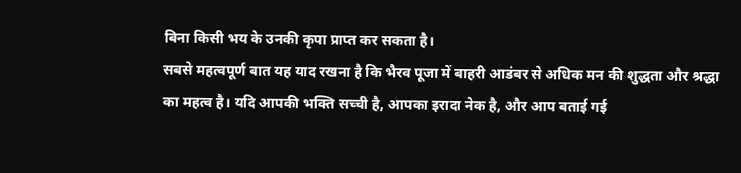बिना किसी भय के उनकी कृपा प्राप्त कर सकता है।
सबसे महत्वपूर्ण बात यह याद रखना है कि भैरव पूजा में बाहरी आडंबर से अधिक मन की शुद्धता और श्रद्धा का महत्व है। यदि आपकी भक्ति सच्ची है, आपका इरादा नेक है, और आप बताई गई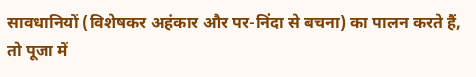सावधानियों (विशेषकर अहंकार और पर-निंदा से बचना) का पालन करते हैं, तो पूजा में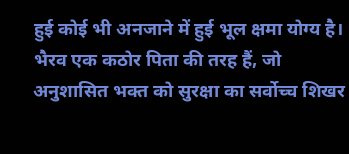हुई कोई भी अनजाने में हुई भूल क्षमा योग्य है।
भैरव एक कठोर पिता की तरह हैं, जो अनुशासित भक्त को सुरक्षा का सर्वोच्च शिखर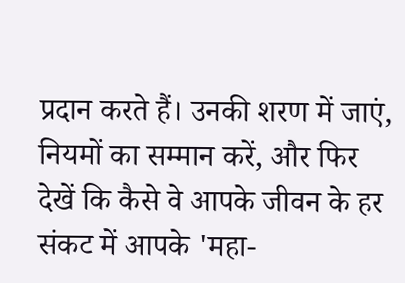प्रदान करते हैं। उनकी शरण में जाएं, नियमों का सम्मान करें, और फिर देखें कि कैसे वे आपके जीवन के हर संकट में आपके 'महा-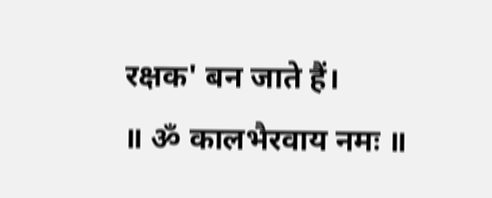रक्षक' बन जाते हैं।
॥ ॐ कालभैरवाय नमः ॥